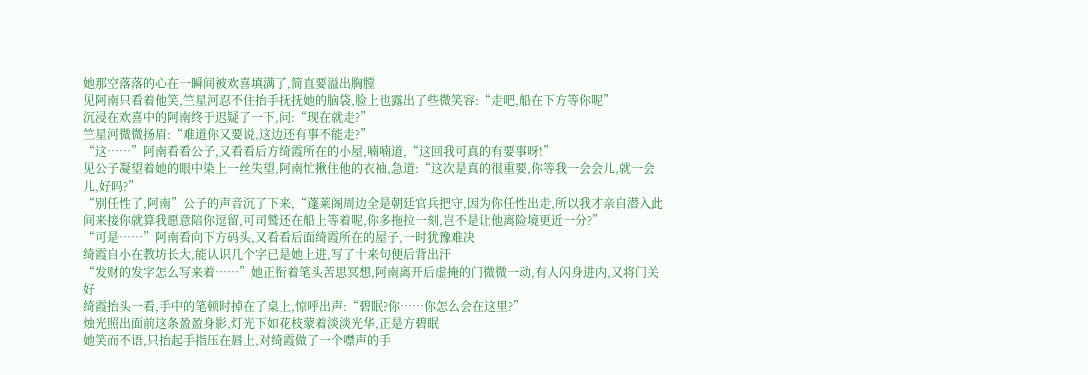她那空落落的心在一瞬间被欢喜填满了,简直要溢出胸膛
见阿南只看着他笑,竺星河忍不住抬手抚抚她的脑袋,脸上也露出了些微笑容:“走吧,船在下方等你呢”
沉浸在欢喜中的阿南终于迟疑了一下,问:“现在就走?”
竺星河微微扬眉:“难道你又要说,这边还有事不能走?”
“这……”阿南看看公子,又看看后方绮霞所在的小屋,喃喃道,“这回我可真的有要事呀!”
见公子凝望着她的眼中染上一丝失望,阿南忙揪住他的衣袖,急道:“这次是真的很重要,你等我一会会儿,就一会儿,好吗?”
“别任性了,阿南”公子的声音沉了下来,“蓬莱阁周边全是朝廷官兵把守,因为你任性出走,所以我才亲自潜入此间来接你就算我愿意陪你逗留,可司鹫还在船上等着呢,你多拖拉一刻,岂不是让他离险境更近一分?”
“可是……”阿南看向下方码头,又看看后面绮霞所在的屋子,一时犹豫难决
绮霞自小在教坊长大,能认识几个字已是她上进,写了十来句便后背出汗
“发财的发字怎么写来着……”她正衔着笔头苦思冥想,阿南离开后虚掩的门微微一动,有人闪身进内,又将门关好
绮霞抬头一看,手中的笔顿时掉在了桌上,惊呼出声:“碧眠?你……你怎么会在这里?”
烛光照出面前这条盈盈身影,灯光下如花枝蒙着淡淡光华,正是方碧眠
她笑而不语,只抬起手指压在唇上,对绮霞做了一个噤声的手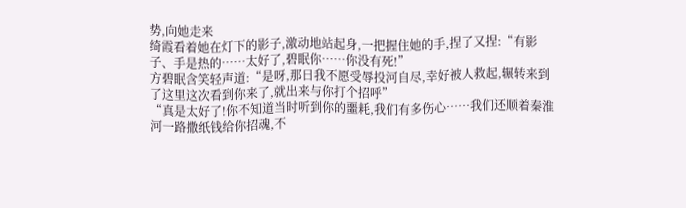势,向她走来
绮霞看着她在灯下的影子,激动地站起身,一把握住她的手,捏了又捏:“有影子、手是热的……太好了,碧眠你……你没有死!”
方碧眠含笑轻声道:“是呀,那日我不愿受辱投河自尽,幸好被人救起,辗转来到了这里这次看到你来了,就出来与你打个招呼”
“真是太好了!你不知道当时听到你的噩耗,我们有多伤心……我们还顺着秦淮河一路撒纸钱给你招魂,不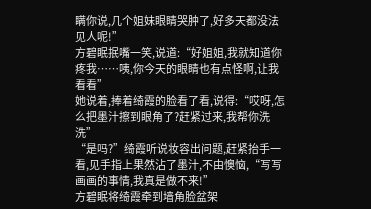瞒你说,几个姐妹眼睛哭肿了,好多天都没法见人呢!”
方碧眠抿嘴一笑,说道:“好姐姐,我就知道你疼我……咦,你今天的眼睛也有点怪啊,让我看看”
她说着,捧着绮霞的脸看了看,说得:“哎呀,怎么把墨汁擦到眼角了?赶紧过来,我帮你洗洗”
“是吗?”绮霞听说妆容出问题,赶紧抬手一看,见手指上果然沾了墨汁,不由懊恼,“写写画画的事情,我真是做不来!”
方碧眠将绮霞牵到墙角脸盆架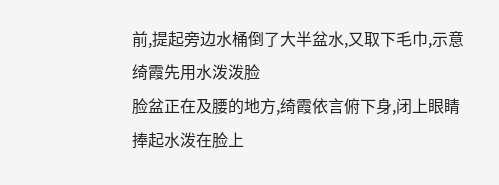前,提起旁边水桶倒了大半盆水,又取下毛巾,示意绮霞先用水泼泼脸
脸盆正在及腰的地方,绮霞依言俯下身,闭上眼睛捧起水泼在脸上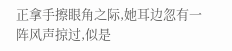正拿手擦眼角之际,她耳边忽有一阵风声掠过,似是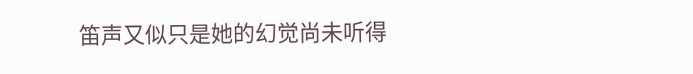笛声又似只是她的幻觉尚未听得